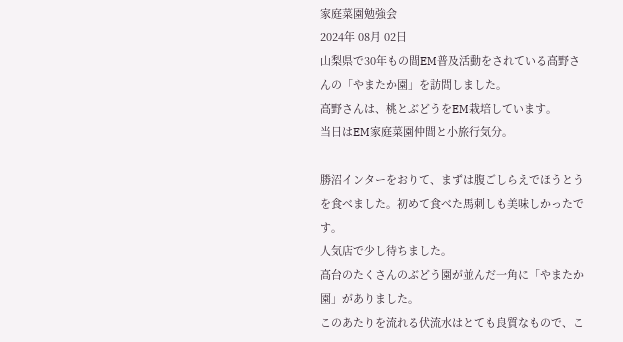家庭菜園勉強会
2024年 08月 02日
山梨県で30年もの間EM普及活動をされている高野さんの「やまたか園」を訪問しました。
高野さんは、桃とぶどうをEM栽培しています。
当日はEM家庭菜園仲間と小旅行気分。

勝沼インターをおりて、まずは腹ごしらえでほうとうを食べました。初めて食べた馬刺しも美味しかったです。
人気店で少し待ちました。
高台のたくさんのぶどう園が並んだ一角に「やまたか園」がありました。
このあたりを流れる伏流水はとても良質なもので、こ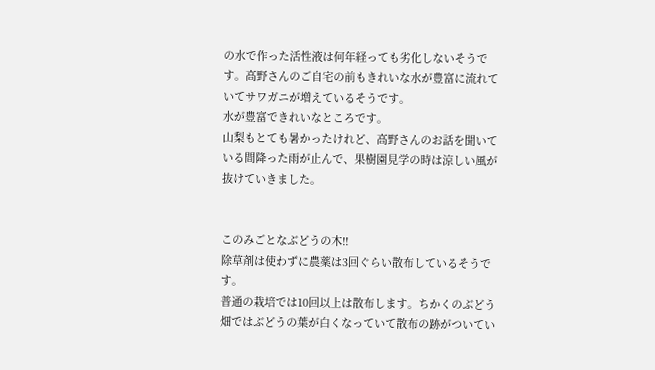の水で作った活性液は何年経っても劣化しないそうです。高野さんのご自宅の前もきれいな水が豊富に流れていてサワガニが増えているそうです。
水が豊富できれいなところです。
山梨もとても暑かったけれど、高野さんのお話を聞いている間降った雨が止んで、果樹園見学の時は涼しい風が抜けていきました。


このみごとなぶどうの木!!
除草剤は使わずに農薬は3回ぐらい散布しているそうです。
普通の栽培では10回以上は散布します。ちかくのぶどう畑ではぶどうの葉が白くなっていて散布の跡がついてい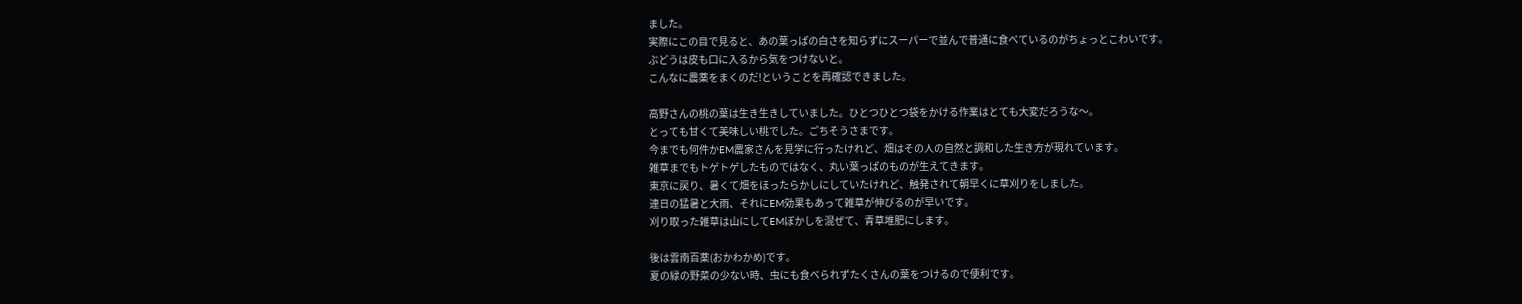ました。
実際にこの目で見ると、あの葉っぱの白さを知らずにスーパーで並んで普通に食べているのがちょっとこわいです。
ぶどうは皮も口に入るから気をつけないと。
こんなに農薬をまくのだ!ということを再確認できました。

高野さんの桃の葉は生き生きしていました。ひとつひとつ袋をかける作業はとても大変だろうな〜。
とっても甘くて美味しい桃でした。ごちそうさまです。
今までも何件かEM農家さんを見学に行ったけれど、畑はその人の自然と調和した生き方が現れています。
雑草までもトゲトゲしたものではなく、丸い葉っぱのものが生えてきます。
東京に戻り、暑くて畑をほったらかしにしていたけれど、触発されて朝早くに草刈りをしました。
連日の猛暑と大雨、それにEM効果もあって雑草が伸びるのが早いです。
刈り取った雑草は山にしてEMぼかしを混ぜて、青草堆肥にします。

後は雲南百薬(おかわかめ)です。
夏の緑の野菜の少ない時、虫にも食べられずたくさんの葉をつけるので便利です。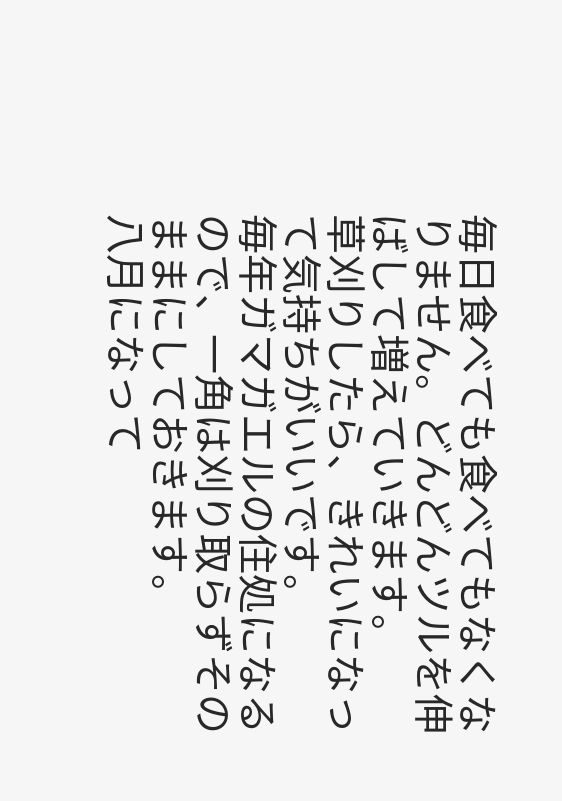毎日食べても食べてもなくなりません。どんどんツルを伸ばして増えていきます。
草刈りしたら、きれいになって気持ちがいいです。
毎年ガマガエルの住処になるので、一角は刈り取らずそのままにしておきます。
八月になって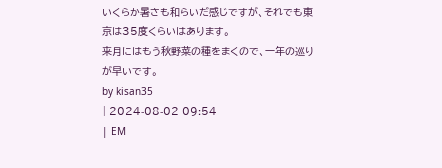いくらか暑さも和らいだ感じですが、それでも東京は35度くらいはあります。
来月にはもう秋野菜の種をまくので、一年の巡りが早いです。
by kisan35
| 2024-08-02 09:54
| EM